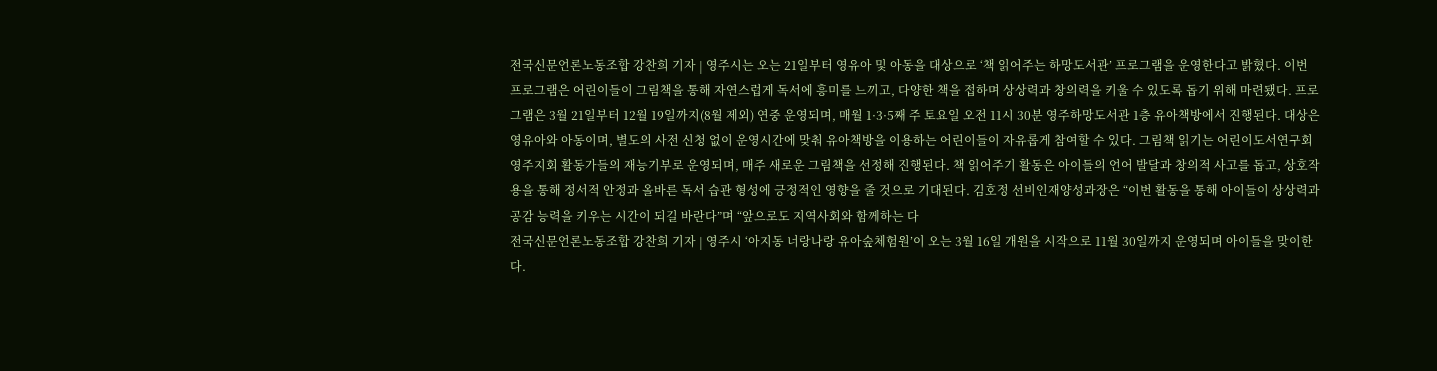전국신문언론노동조합 강찬희 기자 | 영주시는 오는 21일부터 영유아 및 아동을 대상으로 ‘책 읽어주는 하망도서관’ 프로그램을 운영한다고 밝혔다. 이번 프로그램은 어린이들이 그림책을 통해 자연스럽게 독서에 흥미를 느끼고, 다양한 책을 접하며 상상력과 창의력을 키울 수 있도록 돕기 위해 마련됐다. 프로그램은 3월 21일부터 12월 19일까지(8월 제외) 연중 운영되며, 매월 1·3·5째 주 토요일 오전 11시 30분 영주하망도서관 1층 유아책방에서 진행된다. 대상은 영유아와 아동이며, 별도의 사전 신청 없이 운영시간에 맞춰 유아책방을 이용하는 어린이들이 자유롭게 참여할 수 있다. 그림책 읽기는 어린이도서연구회 영주지회 활동가들의 재능기부로 운영되며, 매주 새로운 그림책을 선정해 진행된다. 책 읽어주기 활동은 아이들의 언어 발달과 창의적 사고를 돕고, 상호작용을 통해 정서적 안정과 올바른 독서 습관 형성에 긍정적인 영향을 줄 것으로 기대된다. 김호정 선비인재양성과장은 “이번 활동을 통해 아이들이 상상력과 공감 능력을 키우는 시간이 되길 바란다”며 “앞으로도 지역사회와 함께하는 다
전국신문언론노동조합 강찬희 기자 | 영주시 ‘아지동 너랑나랑 유아숲체험원’이 오는 3월 16일 개원을 시작으로 11월 30일까지 운영되며 아이들을 맞이한다.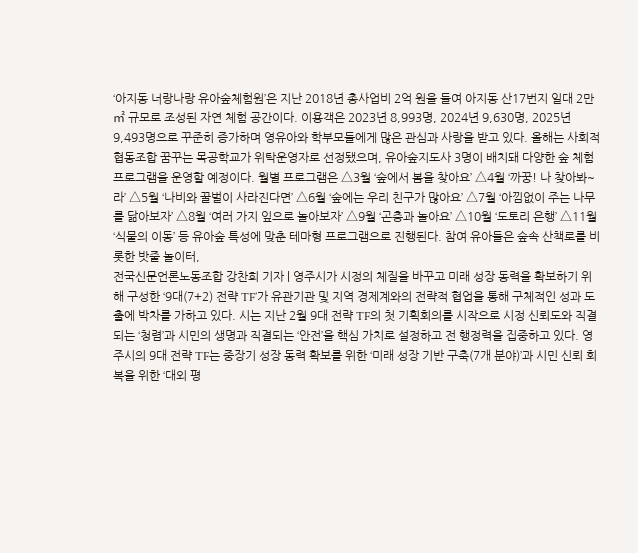‘아지동 너랑나랑 유아숲체험원’은 지난 2018년 총사업비 2억 원을 들여 아지동 산17번지 일대 2만㎡ 규모로 조성된 자연 체험 공간이다. 이용객은 2023년 8,993명, 2024년 9,630명, 2025년 9,493명으로 꾸준히 증가하며 영유아와 학부모들에게 많은 관심과 사랑을 받고 있다. 올해는 사회적협동조합 꿈꾸는 목공학교가 위탁운영자로 선정됐으며, 유아숲지도사 3명이 배치돼 다양한 숲 체험 프로그램을 운영할 예정이다. 월별 프로그램은 △3월 ‘숲에서 봄을 찾아요’ △4월 ‘까꿍! 나 찾아봐~라’ △5월 ‘나비와 꿀벌이 사라진다면’ △6월 ‘숲에는 우리 친구가 많아요’ △7월 ‘아낌없이 주는 나무를 닮아보자’ △8월 ‘여러 가지 잎으로 놀아보자’ △9월 ‘곤충과 놀아요’ △10월 ‘도토리 은행’ △11월 ‘식물의 이동’ 등 유아숲 특성에 맞춘 테마형 프로그램으로 진행된다. 참여 유아들은 숲속 산책로를 비롯한 밧줄 놀이터,
전국신문언론노동조합 강찬희 기자 | 영주시가 시정의 체질을 바꾸고 미래 성장 동력을 확보하기 위해 구성한 ‘9대(7+2) 전략 TF’가 유관기관 및 지역 경제계와의 전략적 협업을 통해 구체적인 성과 도출에 박차를 가하고 있다. 시는 지난 2월 9대 전략 TF의 첫 기획회의를 시작으로 시정 신뢰도와 직결되는 ‘청렴’과 시민의 생명과 직결되는 ‘안전’을 핵심 가치로 설정하고 전 행정력을 집중하고 있다. 영주시의 9대 전략 TF는 중장기 성장 동력 확보를 위한 ‘미래 성장 기반 구축(7개 분야)’과 시민 신뢰 회복을 위한 ‘대외 평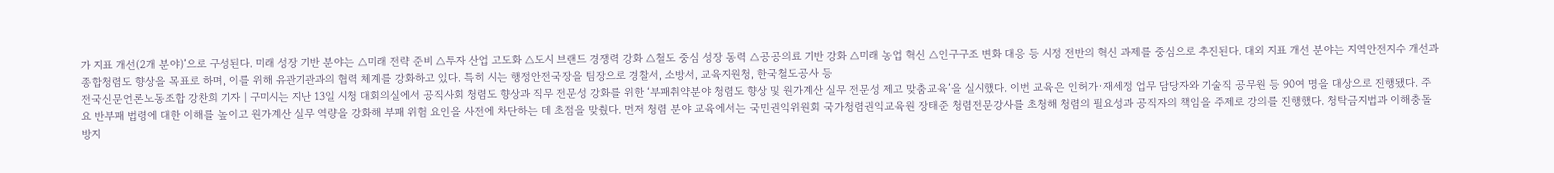가 지표 개선(2개 분야)’으로 구성된다. 미래 성장 기반 분야는 △미래 전략 준비 △투자 산업 고도화 △도시 브랜드 경쟁력 강화 △철도 중심 성장 동력 △공공의료 기반 강화 △미래 농업 혁신 △인구구조 변화 대응 등 시정 전반의 혁신 과제를 중심으로 추진된다. 대외 지표 개선 분야는 지역안전지수 개선과 종합청렴도 향상을 목표로 하며, 이를 위해 유관기관과의 협력 체계를 강화하고 있다. 특히 시는 행정안전국장을 팀장으로 경찰서, 소방서, 교육지원청, 한국철도공사 등
전국신문언론노동조합 강찬희 기자 | 구미시는 지난 13일 시청 대회의실에서 공직사회 청렴도 향상과 직무 전문성 강화를 위한 ‘부패취약분야 청렴도 향상 및 원가계산 실무 전문성 제고 맞춤교육’을 실시했다. 이번 교육은 인허가·재세정 업무 담당자와 기술직 공무원 등 90여 명을 대상으로 진행됐다. 주요 반부패 법령에 대한 이해를 높이고 원가계산 실무 역량을 강화해 부패 위험 요인을 사전에 차단하는 데 초점을 맞췄다. 먼저 청렴 분야 교육에서는 국민권익위원회 국가청렴권익교육원 장태준 청렴전문강사를 초청해 청렴의 필요성과 공직자의 책임을 주제로 강의를 진행했다. 청탁금지법과 이해충돌방지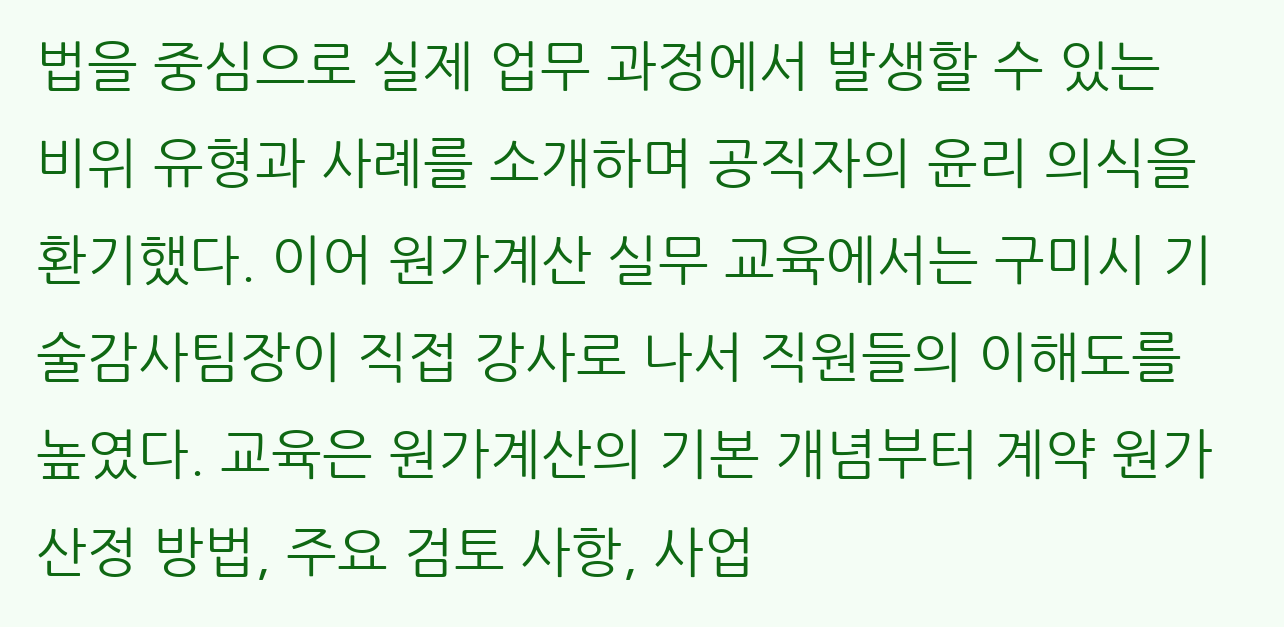법을 중심으로 실제 업무 과정에서 발생할 수 있는 비위 유형과 사례를 소개하며 공직자의 윤리 의식을 환기했다. 이어 원가계산 실무 교육에서는 구미시 기술감사팀장이 직접 강사로 나서 직원들의 이해도를 높였다. 교육은 원가계산의 기본 개념부터 계약 원가 산정 방법, 주요 검토 사항, 사업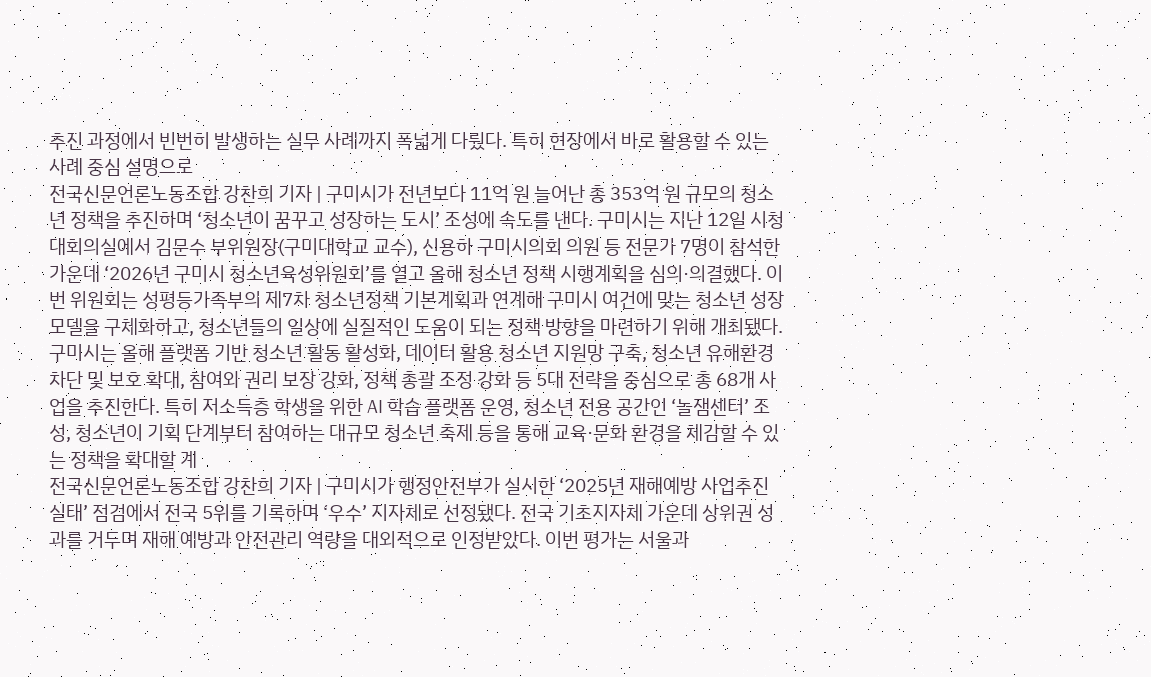추진 과정에서 빈번히 발생하는 실무 사례까지 폭넓게 다뤘다. 특히 현장에서 바로 활용할 수 있는 사례 중심 설명으로
전국신문언론노동조합 강찬희 기자 | 구미시가 전년보다 11억 원 늘어난 총 353억 원 규모의 청소년 정책을 추진하며 ‘청소년이 꿈꾸고 성장하는 도시’ 조성에 속도를 낸다. 구미시는 지난 12일 시청 대회의실에서 김문수 부위원장(구미대학교 교수), 신용하 구미시의회 의원 등 전문가 7명이 참석한 가운데 ‘2026년 구미시 청소년육성위원회’를 열고 올해 청소년 정책 시행계획을 심의·의결했다. 이번 위원회는 성평등가족부의 제7차 청소년정책 기본계획과 연계해 구미시 여건에 맞는 청소년 성장 모델을 구체화하고, 청소년들의 일상에 실질적인 도움이 되는 정책 방향을 마련하기 위해 개최됐다. 구미시는 올해 플랫폼 기반 청소년 활동 활성화, 데이터 활용 청소년 지원망 구축, 청소년 유해환경 차단 및 보호 확대, 참여와 권리 보장 강화, 정책 총괄 조정 강화 등 5대 전략을 중심으로 총 68개 사업을 추진한다. 특히 저소득층 학생을 위한 AI 학습 플랫폼 운영, 청소년 전용 공간인 ‘놀잼센터’ 조성, 청소년이 기획 단계부터 참여하는 대규모 청소년 축제 등을 통해 교육·문화 환경을 체감할 수 있는 정책을 확대할 계
전국신문언론노동조합 강찬희 기자 | 구미시가 행정안전부가 실시한 ‘2025년 재해예방 사업추진 실태’ 점검에서 전국 5위를 기록하며 ‘우수’ 지자체로 선정됐다. 전국 기초지자체 가운데 상위권 성과를 거두며 재해 예방과 안전관리 역량을 대외적으로 인정받았다. 이번 평가는 서울과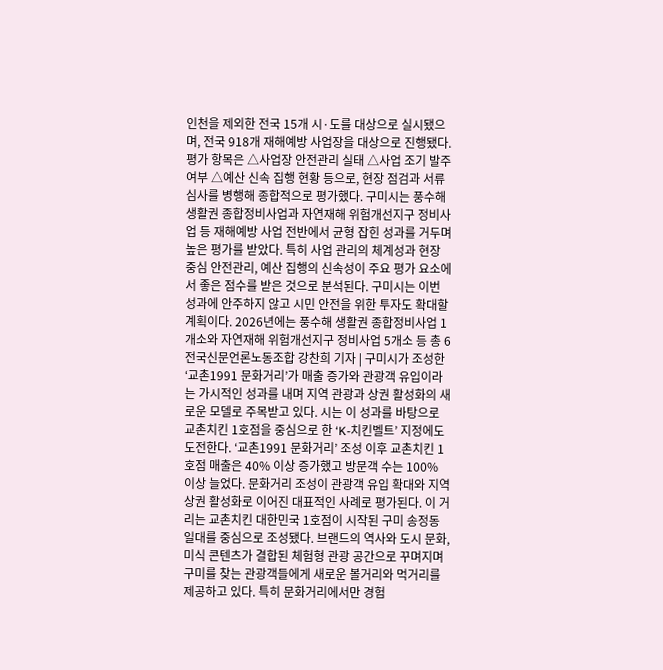인천을 제외한 전국 15개 시·도를 대상으로 실시됐으며, 전국 918개 재해예방 사업장을 대상으로 진행됐다. 평가 항목은 △사업장 안전관리 실태 △사업 조기 발주 여부 △예산 신속 집행 현황 등으로, 현장 점검과 서류 심사를 병행해 종합적으로 평가했다. 구미시는 풍수해 생활권 종합정비사업과 자연재해 위험개선지구 정비사업 등 재해예방 사업 전반에서 균형 잡힌 성과를 거두며 높은 평가를 받았다. 특히 사업 관리의 체계성과 현장 중심 안전관리, 예산 집행의 신속성이 주요 평가 요소에서 좋은 점수를 받은 것으로 분석된다. 구미시는 이번 성과에 안주하지 않고 시민 안전을 위한 투자도 확대할 계획이다. 2026년에는 풍수해 생활권 종합정비사업 1개소와 자연재해 위험개선지구 정비사업 5개소 등 총 6
전국신문언론노동조합 강찬희 기자 | 구미시가 조성한 ‘교촌1991 문화거리’가 매출 증가와 관광객 유입이라는 가시적인 성과를 내며 지역 관광과 상권 활성화의 새로운 모델로 주목받고 있다. 시는 이 성과를 바탕으로 교촌치킨 1호점을 중심으로 한 ‘K-치킨벨트’ 지정에도 도전한다. ‘교촌1991 문화거리’ 조성 이후 교촌치킨 1호점 매출은 40% 이상 증가했고 방문객 수는 100% 이상 늘었다. 문화거리 조성이 관광객 유입 확대와 지역 상권 활성화로 이어진 대표적인 사례로 평가된다. 이 거리는 교촌치킨 대한민국 1호점이 시작된 구미 송정동 일대를 중심으로 조성됐다. 브랜드의 역사와 도시 문화, 미식 콘텐츠가 결합된 체험형 관광 공간으로 꾸며지며 구미를 찾는 관광객들에게 새로운 볼거리와 먹거리를 제공하고 있다. 특히 문화거리에서만 경험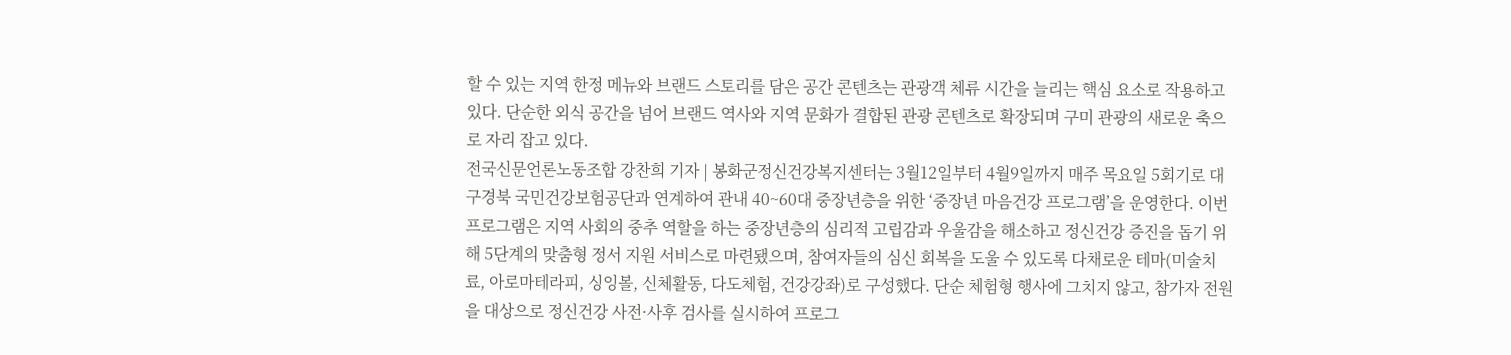할 수 있는 지역 한정 메뉴와 브랜드 스토리를 담은 공간 콘텐츠는 관광객 체류 시간을 늘리는 핵심 요소로 작용하고 있다. 단순한 외식 공간을 넘어 브랜드 역사와 지역 문화가 결합된 관광 콘텐츠로 확장되며 구미 관광의 새로운 축으로 자리 잡고 있다.
전국신문언론노동조합 강찬희 기자 | 봉화군정신건강복지센터는 3월12일부터 4월9일까지 매주 목요일 5회기로 대구경북 국민건강보험공단과 연계하여 관내 40~60대 중장년층을 위한 ‘중장년 마음건강 프로그램’을 운영한다. 이번 프로그램은 지역 사회의 중추 역할을 하는 중장년층의 심리적 고립감과 우울감을 해소하고 정신건강 증진을 돕기 위해 5단계의 맞춤형 정서 지원 서비스로 마련됐으며, 참여자들의 심신 회복을 도울 수 있도록 다채로운 테마(미술치료, 아로마테라피, 싱잉볼, 신체활동, 다도체험, 건강강좌)로 구성했다. 단순 체험형 행사에 그치지 않고, 참가자 전원을 대상으로 정신건강 사전·사후 검사를 실시하여 프로그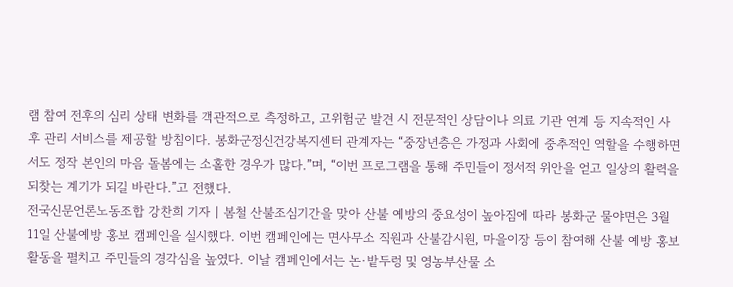램 참여 전후의 심리 상태 변화를 객관적으로 측정하고, 고위험군 발견 시 전문적인 상담이나 의료 기관 연계 등 지속적인 사후 관리 서비스를 제공할 방침이다. 봉화군정신건강복지센터 관계자는 “중장년층은 가정과 사회에 중추적인 역할을 수행하면서도 정작 본인의 마음 돌봄에는 소홀한 경우가 많다.”며, “이번 프로그램을 통해 주민들이 정서적 위안을 얻고 일상의 활력을 되찾는 계기가 되길 바란다.”고 전했다.
전국신문언론노동조합 강찬희 기자 | 봄철 산불조심기간을 맞아 산불 예방의 중요성이 높아짐에 따라 봉화군 물야면은 3월 11일 산불예방 홍보 캠페인을 실시했다. 이번 캠페인에는 면사무소 직원과 산불감시원, 마을이장 등이 참여해 산불 예방 홍보 활동을 펼치고 주민들의 경각심을 높였다. 이날 캠페인에서는 논·밭두렁 및 영농부산물 소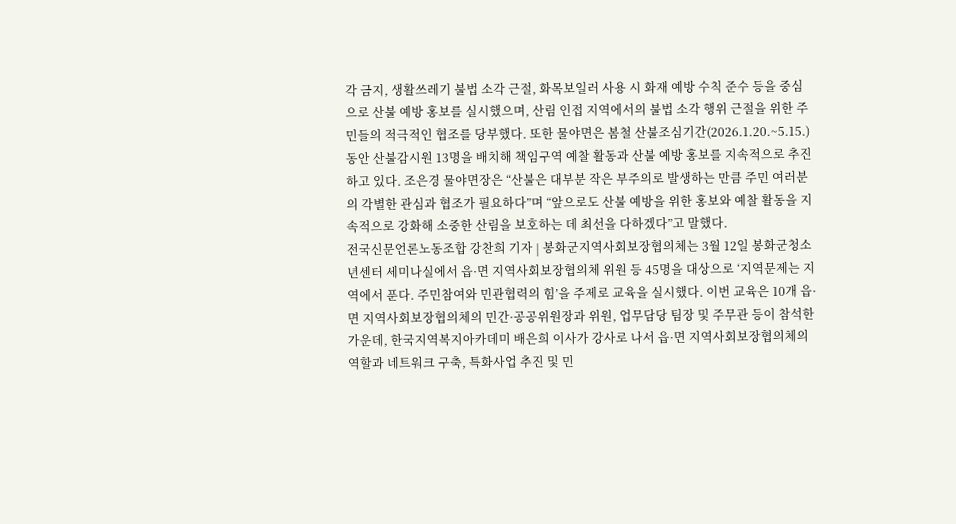각 금지, 생활쓰레기 불법 소각 근절, 화목보일러 사용 시 화재 예방 수칙 준수 등을 중심으로 산불 예방 홍보를 실시했으며, 산림 인접 지역에서의 불법 소각 행위 근절을 위한 주민들의 적극적인 협조를 당부했다. 또한 물야면은 봄철 산불조심기간(2026.1.20.~5.15.) 동안 산불감시원 13명을 배치해 책임구역 예찰 활동과 산불 예방 홍보를 지속적으로 추진하고 있다. 조은경 물야면장은 “산불은 대부분 작은 부주의로 발생하는 만큼 주민 여러분의 각별한 관심과 협조가 필요하다”며 “앞으로도 산불 예방을 위한 홍보와 예찰 활동을 지속적으로 강화해 소중한 산림을 보호하는 데 최선을 다하겠다”고 말했다.
전국신문언론노동조합 강찬희 기자 | 봉화군지역사회보장협의체는 3월 12일 봉화군청소년센터 세미나실에서 읍·면 지역사회보장협의체 위원 등 45명을 대상으로 ‘지역문제는 지역에서 푼다. 주민참여와 민관협력의 힘’을 주제로 교육을 실시했다. 이번 교육은 10개 읍·면 지역사회보장협의체의 민간·공공위원장과 위원, 업무담당 팀장 및 주무관 등이 참석한 가운데, 한국지역복지아카데미 배은희 이사가 강사로 나서 읍·면 지역사회보장협의체의 역할과 네트워크 구축, 특화사업 추진 및 민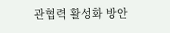관협력 활성화 방안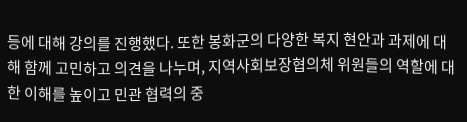등에 대해 강의를 진행했다. 또한 봉화군의 다양한 복지 현안과 과제에 대해 함께 고민하고 의견을 나누며, 지역사회보장협의체 위원들의 역할에 대한 이해를 높이고 민관 협력의 중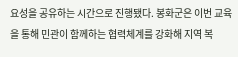요성을 공유하는 시간으로 진행됐다. 봉화군은 이번 교육을 통해 민관이 함께하는 협력체계를 강화해 지역 복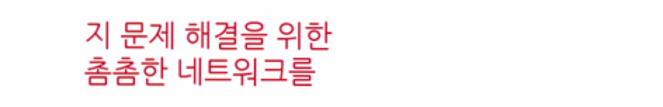지 문제 해결을 위한 촘촘한 네트워크를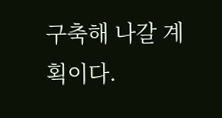구축해 나갈 계획이다.